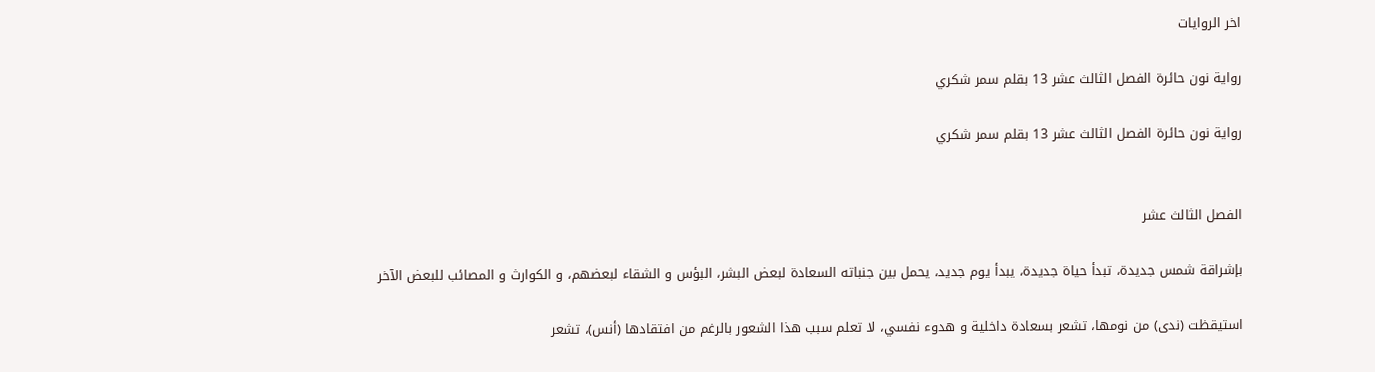اخر الروايات

رواية نون حائرة الفصل الثالث عشر 13 بقلم سمر شكري

رواية نون حائرة الفصل الثالث عشر 13 بقلم سمر شكري


الفصل الثالث عشر

بإشراقة شمس جديدة، تبدأ حياة جديدة، يبدأ يوم جديد، يحمل بين جنباته السعادة لبعض البشر، البؤس و الشقاء لبعضهم، و الكوارث و المصائب للبعض الآخر

استيقظت (ندى) من نومها، تشعر بسعادة داخلية و هدوء نفسي، لا تعلم سبب هذا الشعور بالرغم من افتقادها (أنس)، تشعر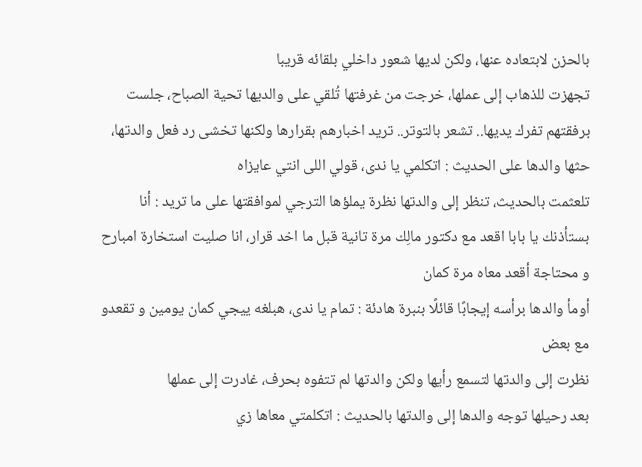بالحزن لابتعاده عنها، ولكن لديها شعور داخلي بلقائه قريبا
تجهزت للذهاب إلى عملها، خرجت من غرفتها تُلقي على والديها تحية الصباح، جلست برفقتهم تفرك يديها.. تشعر بالتوتر.. تريد اخبارهم بقرارها ولكنها تخشى رد فعل والدتها، حثها والدها على الحديث : اتكلمي يا ندى، قولي اللى انتي عايزاه
تلعثمت بالحديث، تنظر إلى والدتها نظرة يملؤها الترجي لموافقتها على ما تريد : أنا بستأذنك يا بابا اقعد مع دكتور مالِك مرة تانية قبل ما اخد قرار، انا صليت استخارة امبارح و محتاجة أقعد معاه مرة كمان
أومأ والدها برأسه إيجابًا قائلًا بنبرة هادئة : تمام يا ندى، هبلغه ييجي كمان يومين و تقعدو مع بعض
نظرت إلى والدتها لتسمع رأيها ولكن والدتها لم تتفوه بحرف، غادرت إلى عملها
بعد رحيلها توجه والدها إلى والدتها بالحديث : اتكلمتي معاها زي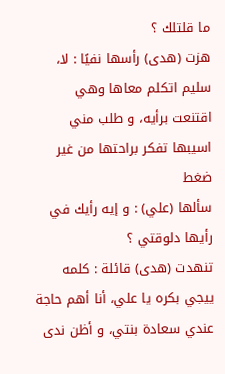ما قلتلك ؟
هزت (هدى) رأسها نفيًا : لا، سليم اتكلم معاها وهي اقتنعت برأيه، و طلب مني اسيبها تفكر براحتها من غير ضغط
سألها (علي) : و إيه رأيك في رأيها دلوقتي ؟
تنهدت (هدى) قائلة : كلمه ييجي بكره يا علي، أنا أهم حاجة عندي سعادة بنتي، و أظن ندى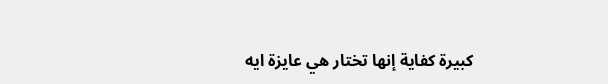كبيرة كفاية إنها تختار هي عايزة ايه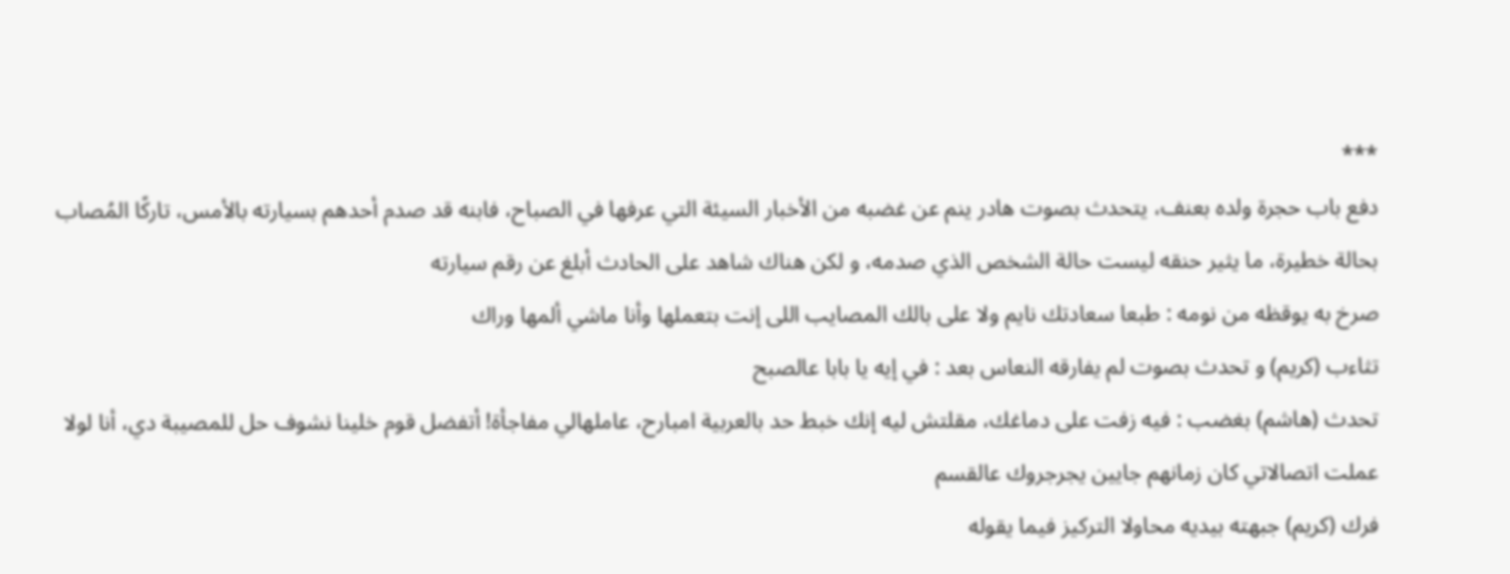***
دفع باب حجرة ولده بعنف، يتحدث بصوت هادر ينم عن غضبه من الأخبار السيئة التي عرفها في الصباح، فابنه قد صدم أحدهم بسيارته بالأمس، تاركًا المُصاب بحالة خطيرة، ما يثير حنقه ليست حالة الشخص الذي صدمه، و لكن هناك شاهد على الحادث أبلغ عن رقم سيارته
صرخ به يوقظه من نومه : طبعا سعادتك نايم ولا على بالك المصايب اللى إنت بتعملها وأنا ماشي ألمها وراك
تثاءب (كريم) و تحدث بصوت لم يفارقه النعاس بعد : في إيه يا بابا عالصبح
تحدث (هاشم) بغضب : فيه زفت على دماغك، مقلتش ليه إنك خبط حد بالعربية امبارح، عاملهالي مفاجأة! أتفضل قوم خلينا نشوف حل للمصيبة دي، أنا لولا عملت اتصالاتي كان زمانهم جايين يجرجروك عالقسم
فرك (كريم) جبهته بيديه محاولا التركيز فيما يقوله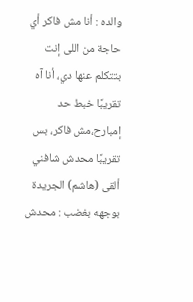والده : أنا مش فاكر أي حاجة من اللى إنت بتتكلم عنها دي، أنا آه تقريبًا خبط حد إمبارح،مش فاكر، بس تقريبًا محدش شافني
ألقى (هاشم) الجريدة بوجهه بغضب : محدش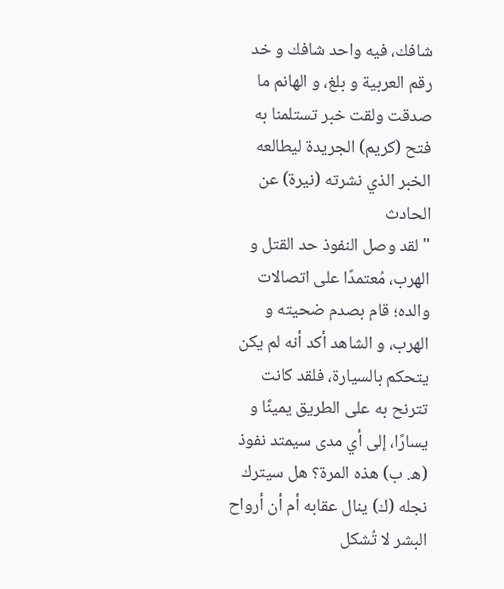شافك، فيه واحد شافك و خد رقم العربية و بلغ، و الهانم ما صدقت ولقت خبر تستلمنا به
فتح (كريم) الجريدة ليطالعه الخبر الذي نشرته (نيرة) عن الحادث
" لقد وصل النفوذ حد القتل و الهرب، مُعتمدًا على اتصالات والده؛ قام بصدم ضحيته و الهرب، و الشاهد أكد أنه لم يكن يتحكم بالسيارة، فلقد كانت تترنح به على الطريق يمينًا و يسارًا، إلى أي مدى سيمتد نفوذ (ه. ب) هذه المرة؟ هل سيترك نجله (ك) ينال عقابه أم أن أرواح البشر لا تُشكل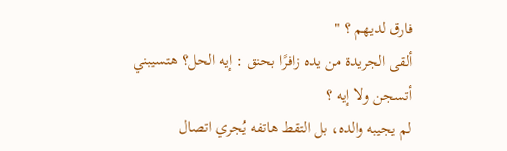فارق لديهم ؟ "
ألقى الجريدة من يده زافرًا بحنق : إيه الحل؟ هتسيبني أتسجن ولا إيه ؟
لم يجيبه والده، بل التقط هاتفه يُجري اتصال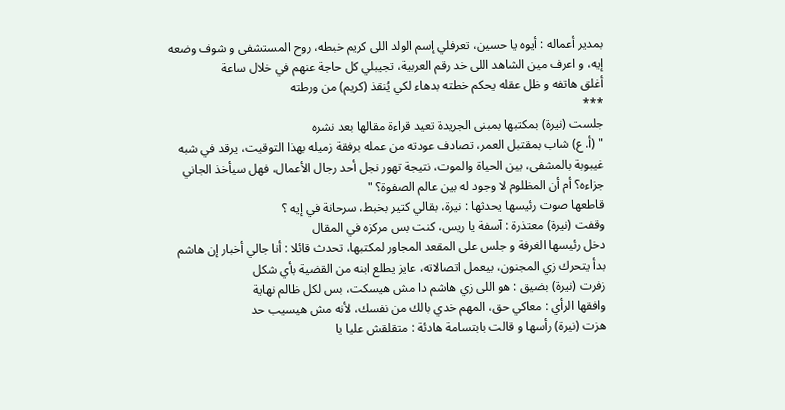بمدير أعماله : أيوه يا حسين، تعرفلي إسم الولد اللى كريم خبطه، روح المستشفى و شوف وضعه إيه، و اعرف مين الشاهد اللى خد رقم العربية، تجيبلي كل حاجة عنهم في خلال ساعة
أغلق هاتفه و ظل عقله يحكم خطته بدهاء لكي يُنقذ (كريم) من ورطته
***
جلست (نيرة) بمكتبها بمبنى الجريدة تعيد قراءة مقالها بعد نشره
" (أ. ع) شاب بمقتبل العمر، تصادف عودته من عمله برفقة زميله بهذا التوقيت، يرقد في شبه غيبوبة بالمشفى، بين الحياة والموت، نتيجة تهور نجل أحد رجال الأعمال، فهل سيأخذ الجاني جزاءه؟ أم أن المظلوم لا وجود له بين عالم الصفوة؟ "
قاطعها صوت رئيسها يحدثها : نيرة، بقالي كتير بخبط، سرحانة في إيه ؟
وقفت (نيرة) معتذرة : آسفة يا ريس، كنت بس مركزه في المقال
دخل رئيسها الغرفة و جلس على المقعد المجاور لمكتبها، تحدث قائلا : أنا جالي أخبار إن هاشم بدأ يتحرك زي المجنون، بيعمل اتصالاته، عايز يطلع ابنه من القضية بأي شكل
زفرت (نيرة) بضيق : هو اللى زي هاشم دا مش هيسكت، بس لكل ظالم نهاية
وافقها الرأي : معاكي حق، المهم خدي بالك من نفسك، لأنه مش هيسيب حد
هزت (نيرة) رأسها و قالت بابتسامة هادئة : متقلقش عليا يا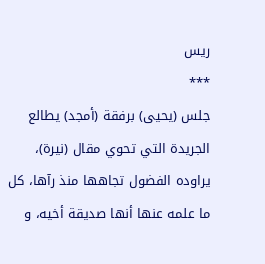ريس
***
جلس (يحيى) برفقة (أمجد) يطالع الجريدة التي تحوي مقال (نيرة)، يراوده الفضول تجاهها منذ رآها، كل ما علمه عنها أنها صديقة أخيه، و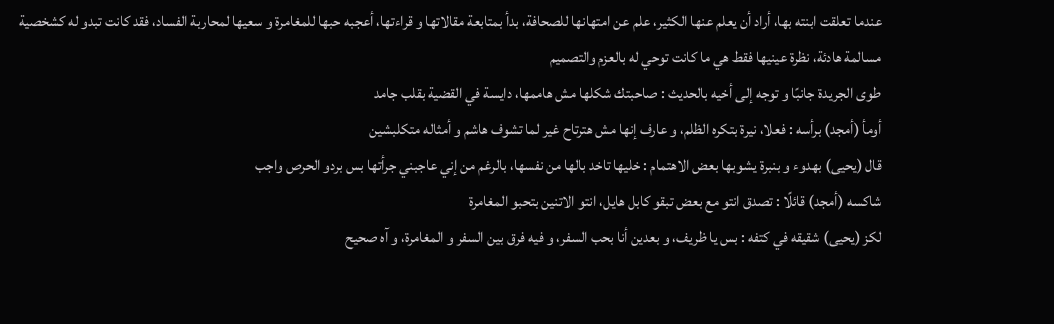عندما تعلقت ابنته بها، أراد أن يعلم عنها الكثير، علم عن امتهانها للصحافة، بدأ بمتابعة مقالاتها و قراءتها، أعجبه حبها للمغامرة و سعيها لمحاربة الفساد، فقد كانت تبدو له كشخصية مسالمة هادئة، نظرة عينيها فقط هي ما كانت توحي له بالعزم والتصميم
طوى الجريدة جانبًا و توجه إلى أخيه بالحديث : صاحبتك شكلها مش هاممها، دايسة في القضية بقلب جامد
أومأ (أمجد) برأسه : فعلا، نيرة بتكره الظلم، و عارف إنها مش هترتاح غير لما تشوف هاشم و أمثاله متكلبشين
قال (يحيى) بهدوء و بنبرة يشوبها بعض الاهتمام : خليها تاخد بالها من نفسها، بالرغم من إني عاجبني جرأتها بس بردو الحرص واجب
شاكسه (أمجد) قائلًا : تصدق انتو مع بعض تبقو كابل هايل، انتو الاتنين بتحبو المغامرة
لكز (يحيى) شقيقه في كتفه : بس يا ظريف، و بعدين أنا بحب السفر، و فيه فرق بين السفر و المغامرة، و آه صحيح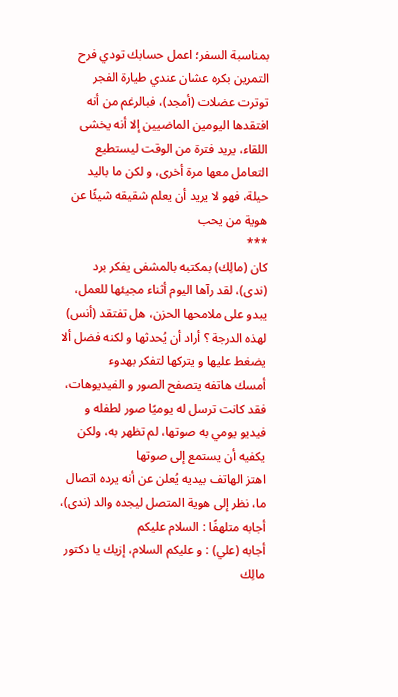بمناسبة السفر؛ اعمل حسابك تودي فرح التمرين بكره عشان عندي طيارة الفجر
توترت عضلات (أمجد)، فبالرغم من أنه افتقدها اليومين الماضيين إلا أنه يخشى اللقاء، يريد فترة من الوقت ليستطيع التعامل معها مرة أخرى، و لكن ما باليد حيلة، فهو لا يريد أن يعلم شقيقه شيئًا عن هوية من يحب
***
كان (مالِك) بمكتبه بالمشفى يفكر برد (ندى)، لقد رآها اليوم أثناء مجيئها للعمل، يبدو على ملامحها الحزن، هل تفتقد (أنس) لهذه الدرجة ؟ أراد أن يُحدثها و لكنه فضل ألا يضغط عليها و يتركها لتفكر بهدوء
أمسك هاتفه يتصفح الصور و الفيديوهات، فقد كانت ترسل له يوميًا صور لطفله و فيديو يومي به صوتها، لم تظهر به، ولكن يكفيه أن يستمع إلى صوتها
اهتز الهاتف بيديه يُعلن عن أنه يرده اتصال ما، نظر إلى هوية المتصل ليجده والد (ندى)، أجابه متلهفًا : السلام عليكم
أجابه (علي) : و عليكم السلام، إزيك يا دكتور مالِك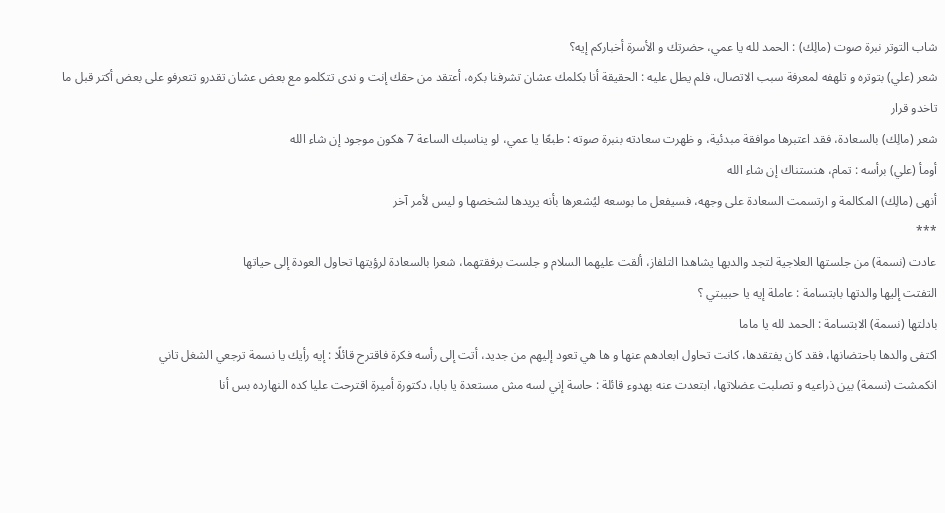شاب التوتر نبرة صوت (مالِك) : الحمد لله يا عمي، حضرتك و الأسرة أخباركم إيه؟
شعر (علي) بتوتره و تلهفه لمعرفة سبب الاتصال، فلم يطل عليه : الحقيقة أنا بكلمك عشان تشرفنا بكره، أعتقد من حقك إنت و ندى تتكلمو مع بعض عشان تقدرو تتعرفو على بعض أكتر قبل ما تاخدو قرار
شعر (مالِك) بالسعادة، فقد اعتبرها موافقة مبدئية، و ظهرت سعادته بنبرة صوته : طبعًا يا عمي، لو يناسبك الساعة 7 هكون موجود إن شاء الله
أومأ (علي) برأسه : تمام، هنستناك إن شاء الله
أنهى (مالِك) المكالمة و ارتسمت السعادة على وجهه، فسيفعل ما بوسعه ليُشعرها بأنه يريدها لشخصها و ليس لأمر آخر
***
عادت (نسمة) من جلستها العلاجية لتجد والديها يشاهدا التلفاز، ألقت عليهما السلام و جلست برفقتهما، شعرا بالسعادة لرؤيتها تحاول العودة إلى حياتها
التفتت إليها والدتها بابتسامة : عاملة إيه يا حبيبتي ؟
بادلتها (نسمة) الابتسامة : الحمد لله يا ماما
اكتفى والدها باحتضانها، فقد كان يفتقدها، كانت تحاول ابعادهم عنها و ها هي تعود إليهم من جديد، أتت إلى رأسه فكرة فاقترح قائلًا : إيه رأيك يا نسمة ترجعي الشغل تاني
انكمشت (نسمة) بين ذراعيه و تصلبت عضلاتها، ابتعدت عنه بهدوء قائلة : حاسة إني لسه مش مستعدة يا بابا، دكتورة أميرة اقترحت عليا كده النهارده بس أنا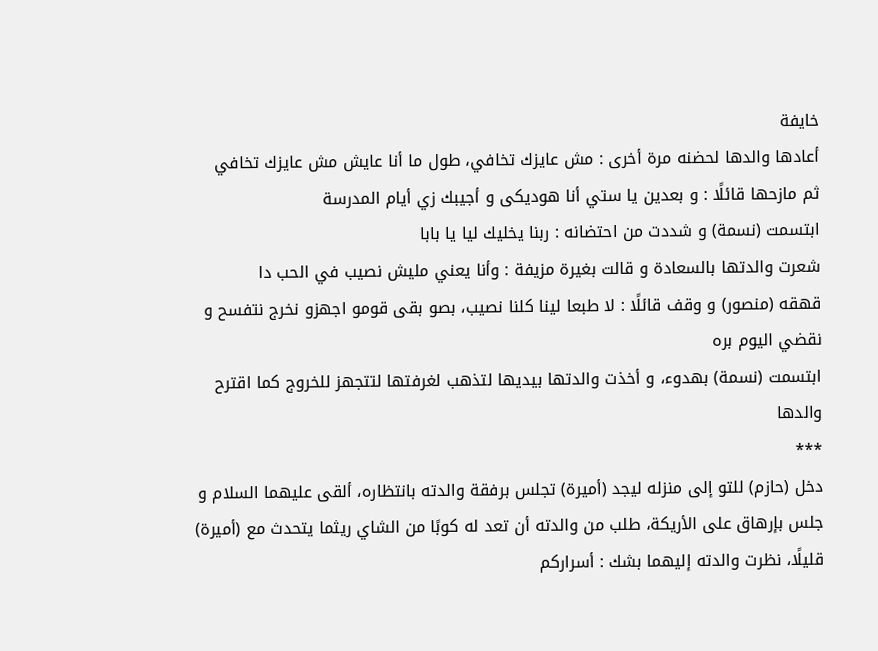خايفة
أعادها والدها لحضنه مرة أخرى : مش عايزك تخافي، طول ما أنا عايش مش عايزك تخافي
ثم مازحها قائلًا : و بعدين يا ستي أنا هوديكى و أجيبك زي أيام المدرسة
ابتسمت (نسمة) و شددت من احتضانه : ربنا يخليك ليا يا بابا
شعرت والدتها بالسعادة و قالت بغيرة مزيفة : وأنا يعني مليش نصيب في الحب دا
قهقه (منصور) و وقف قائلًا : لا طبعا لينا كلنا نصيب، بصو بقى قومو اجهزو نخرج نتفسح و نقضي اليوم بره
ابتسمت (نسمة) بهدوء، و أخذت والدتها بيديها لتذهب لغرفتها لتتجهز للخروج كما اقترح والدها
***
دخل (حازم) للتو إلى منزله ليجد (أميرة) تجلس برفقة والدته بانتظاره، ألقى عليهما السلام و جلس بإرهاق على الأريكة، طلب من والدته أن تعد له كوبًا من الشاي ريثما يتحدث مع (أميرة) قليلًا، نظرت والدته إليهما بشك : أسراركم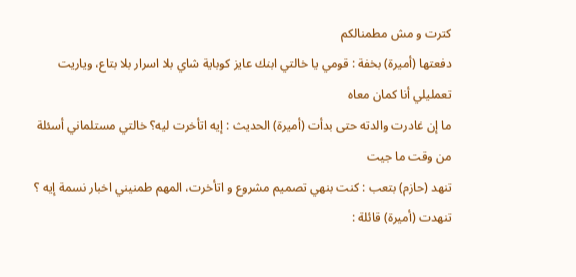كترت و مش مطمنالكم
دفعتها (أميرة) بخفة : قومي يا خالتي ابنك عايز كوباية شاي بلا اسرار بلا بتاع، وياريت تعمليلي أنا كمان معاه
ما إن غادرت والدته حتى بدأت (أميرة) الحديث : إيه اتأخرت ليه؟ خالتي مستلماني أسئلة من وقت ما جيت
تنهد (حازم) بتعب : كنت بنهي تصميم مشروع و اتأخرت، المهم طمنيني اخبار نسمة إيه ؟
تنهدت (أميرة) قائلة :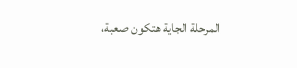المرحلة الجاية هتكون صعبة،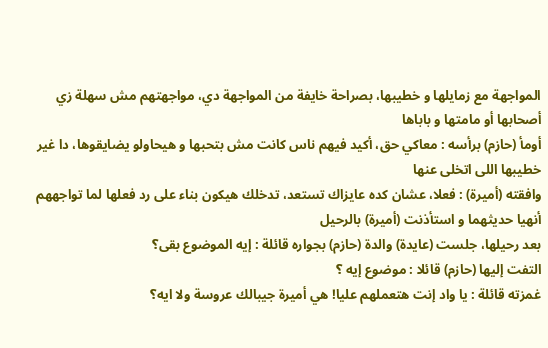المواجهة مع زمايلها و خطيبها، بصراحة خايفة من المواجهة دي، مواجهتهم مش سهلة زي أصحابها أو مامتها و باباها
أومأ (حازم) برأسه : معاكي حق، أكيد فيهم ناس كانت مش بتحبها و هيحاولو يضايقوها، دا غير خطيبها اللى اتخلى عنها
وافقته (أميرة) : فعلا، عشان كده عايزاك تستعد، تدخلك هيكون بناء على رد فعلها لما تواجههم
أنهيا حديثهما و استأذنت (أميرة) بالرحيل
بعد رحيلها، جلست (عايدة) والدة (حازم) بجواره قائلة : إيه الموضوع بقى؟
التفت إليها (حازم) قائلا : موضوع إيه ؟
غمزته قائلة : يا واد إنت هتعملهم عليا! هي أميرة جيبالك عروسة ولا ايه؟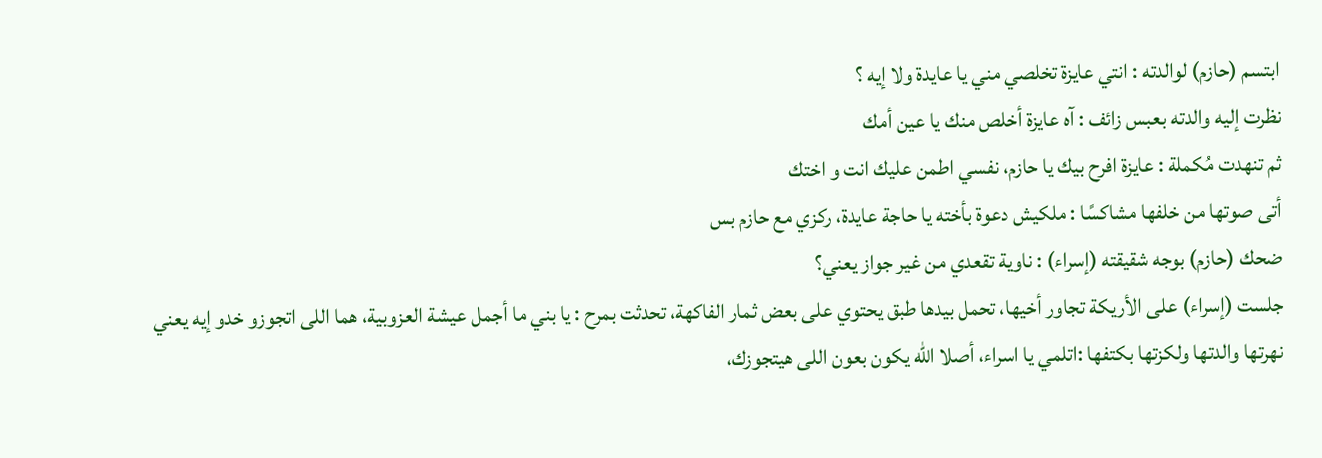ابتسم (حازم) لوالدته : انتي عايزة تخلصي مني يا عايدة ولا إيه ؟
نظرت إليه والدته بعبس زائف : آه عايزة أخلص منك يا عين أمك
ثم تنهدت مُكملة : عايزة افرح بيك يا حازم، نفسي اطمن عليك انت و اختك
أتى صوتها من خلفها مشاكسًا : ملكيش دعوة بأخته يا حاجة عايدة، ركزي مع حازم بس
ضحك (حازم) بوجه شقيقته (إسراء) : ناوية تقعدي من غير جواز يعني؟
جلست (إسراء) على الأريكة تجاور أخيها، تحمل بيدها طبق يحتوي على بعض ثمار الفاكهة، تحدثت بمرح : يا بني ما أجمل عيشة العزوبية، هما اللى اتجوزو خدو إيه يعني
نهرتها والدتها ولكزتها بكتفها :اتلمي يا اسراء، أصلا الله يكون بعون اللى هيتجوزك،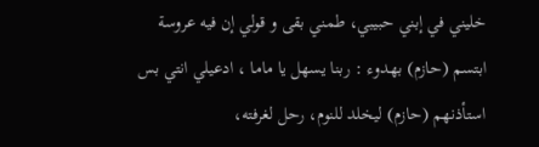خليني في إبني حبيبي، طمني بقى و قولي إن فيه عروسة
ابتسم (حازم) بهدوء : ربنا يسهل يا ماما ، ادعيلي انتي بس
استأذنهم (حازم) ليخلد للنوم، رحل لغرفته،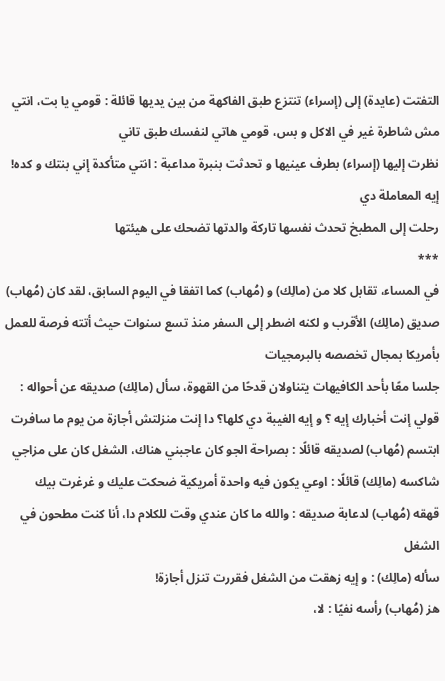التفتت (عايدة) إلى (إسراء) تنتزع طبق الفاكهة من بين يديها قائلة : قومي يا بت، انتي مش شاطرة غير في الاكل و بس، قومي هاتي لنفسك طبق تاني
نظرت إليها (إسراء) بطرف عينيها و تحدثت بنبرة مداعبة : انتي متأكدة إني بنتك و كده! إيه المعاملة دي
رحلت إلى المطبخ تحدث نفسها تاركة والدتها تضحك على هيئتها
***
في المساء، تقابل كلا من (مالِك) و (مُهاب) كما اتفقا في اليوم السابق، لقد كان (مُهاب) صديق (مالِك) الأقرب و لكنه اضطر إلى السفر منذ تسع سنوات حيث أتته فرصة للعمل بأمريكا بمجال تخصصه بالبرمجيات
جلسا معًا بأحد الكافيهات يتناولان قدحًا من القهوة، سأل (مالِك) صديقه عن أحواله : قولي إنت أخبارك إيه ؟ و إيه الغيبة دي كلها؟ دا إنت منزلتش أجازة من يوم ما سافرت
ابتسم (مُهاب) لصديقه قائلًا : بصراحة الجو كان عاجبني هناك، الشغل كان على مزاجي
شاكسه (مالِك) قائلًا : اوعي يكون فيه واحدة أمريكية ضحكت عليك و غرغرت بيك
قهقه (مُهاب) لدعابة صديقه : والله ما كان عندي وقت للكلام دا، أنا كنت مطحون في الشغل
سأله (مالِك) : و إيه زهقت من الشغل فقررت تنزل أجازة!
هز (مُهاب) رأسه نفيًا : لا،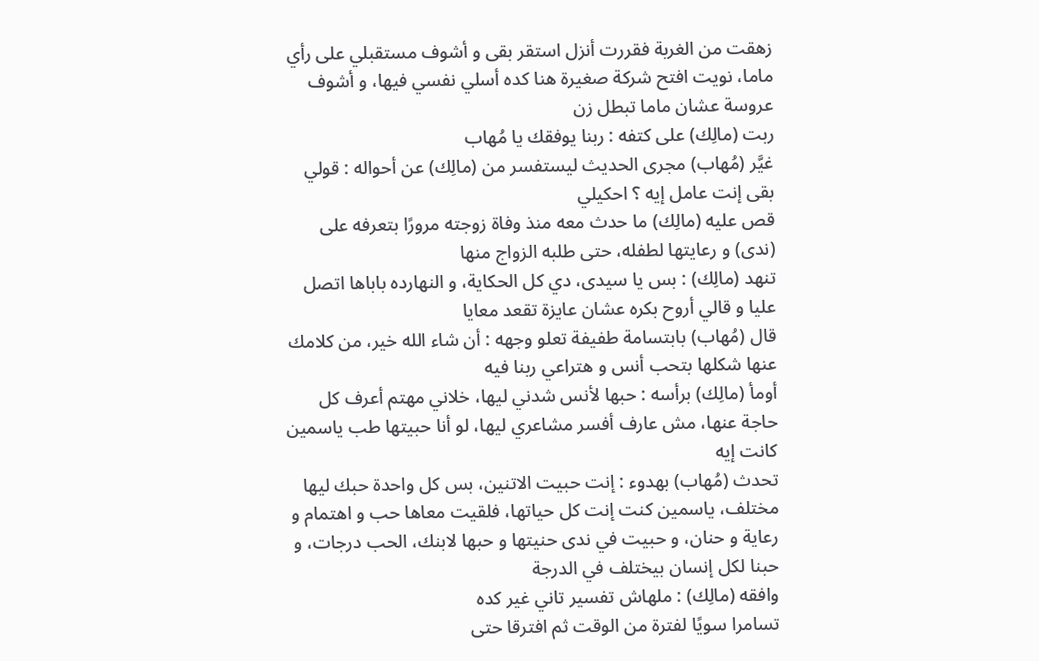زهقت من الغربة فقررت أنزل استقر بقى و أشوف مستقبلي على رأي ماما، نويت افتح شركة صغيرة هنا كده أسلي نفسي فيها، و أشوف عروسة عشان ماما تبطل زن
ربت (مالِك) على كتفه : ربنا يوفقك يا مُهاب
غيَّر (مُهاب) مجرى الحديث ليستفسر من (مالِك) عن أحواله : قولي بقى إنت عامل إيه ؟ احكيلي
قص عليه (مالِك) ما حدث معه منذ وفاة زوجته مرورًا بتعرفه على (ندى) و رعايتها لطفله، حتى طلبه الزواج منها
تنهد (مالِك) : بس يا سيدى، دي كل الحكاية، و النهارده باباها اتصل عليا و قالي أروح بكره عشان عايزة تقعد معايا
قال (مُهاب) بابتسامة طفيفة تعلو وجهه : أن شاء الله خير، من كلامك عنها شكلها بتحب أنس و هتراعي ربنا فيه
أومأ (مالِك) برأسه : حبها لأنس شدني ليها، خلاني مهتم أعرف كل حاجة عنها، مش عارف أفسر مشاعري ليها، لو أنا حبيتها طب ياسمين كانت إيه
تحدث (مُهاب) بهدوء : إنت حبيت الاتنين، بس كل واحدة حبك ليها مختلف، ياسمين كنت إنت كل حياتها، فلقيت معاها حب و اهتمام و رعاية و حنان، و حبيت في ندى حنيتها و حبها لابنك، الحب درجات، و حبنا لكل إنسان بيختلف في الدرجة
وافقه (مالِك) : ملهاش تفسير تاني غير كده
تسامرا سويًا لفترة من الوقت ثم افترقا حتى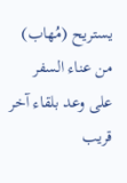يستريح (مُهاب) من عناء السفر على وعد بلقاء آخر قريب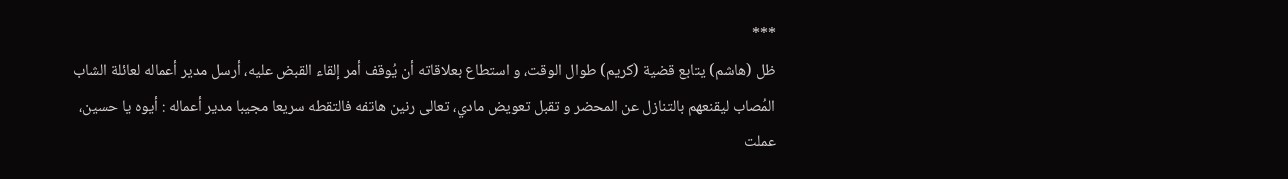***
ظل (هاشم) يتابع قضية (كريم) طوال الوقت، و استطاع بعلاقاته أن يُوقف أمر إلقاء القبض عليه، أرسل مدير أعماله لعائلة الشاب المُصاب ليقنعهم بالتنازل عن المحضر و تقبل تعويض مادي، تعالى رنين هاتفه فالتقطه سريعا مجيبا مدير أعماله : أيوه يا حسين، عملت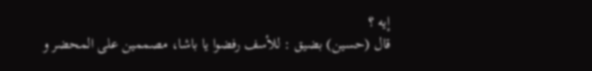إيه ؟
قال (حسين) بضيق : للأسف رفضوا يا باشا، مصممين على المحضر و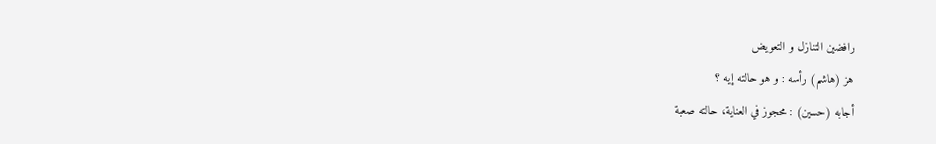رافضين التنازل و التعويض
هز (هاشم) رأسه : و هو حالته إيه ؟
أجابه (حسين) : محجوز في العناية، حالته صعبة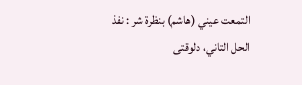التمعت عيني (هاشم) بنظرة شر : نفذ الحل التاني، دلوقتى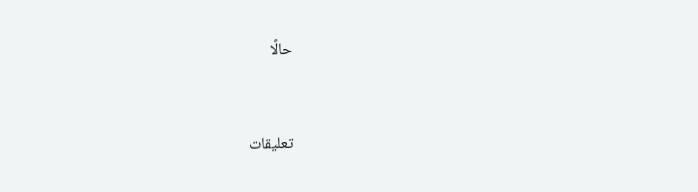حالًا


تعليقات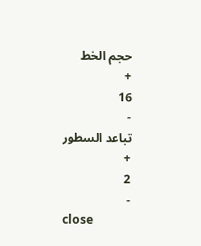حجم الخط
+
16
-
تباعد السطور
+
2
-
close